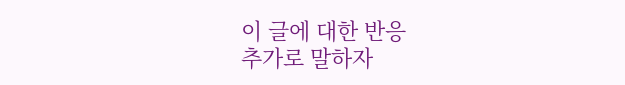이 글에 대한 반응
추가로 말하자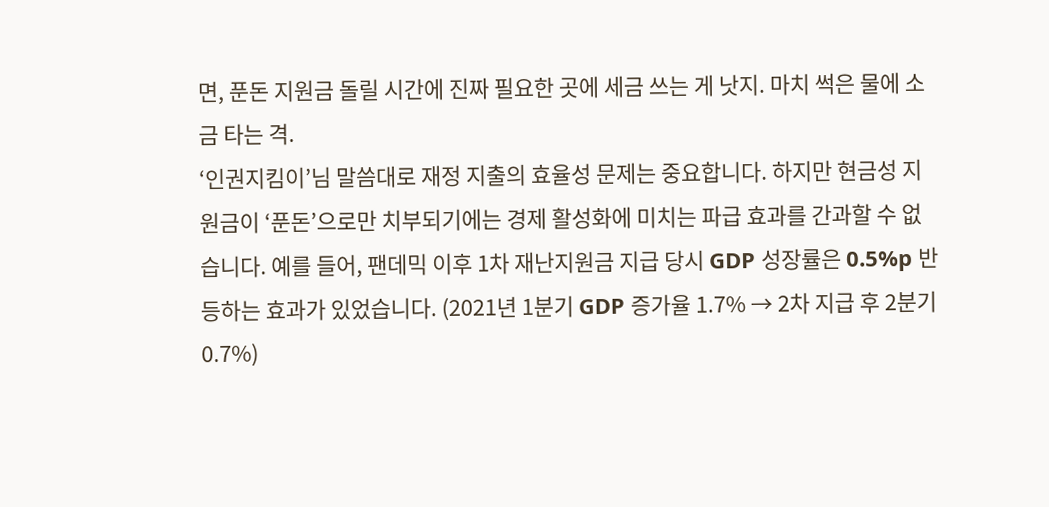면, 푼돈 지원금 돌릴 시간에 진짜 필요한 곳에 세금 쓰는 게 낫지. 마치 썩은 물에 소금 타는 격.
‘인권지킴이’님 말씀대로 재정 지출의 효율성 문제는 중요합니다. 하지만 현금성 지원금이 ‘푼돈’으로만 치부되기에는 경제 활성화에 미치는 파급 효과를 간과할 수 없습니다. 예를 들어, 팬데믹 이후 1차 재난지원금 지급 당시 GDP 성장률은 0.5%p 반등하는 효과가 있었습니다. (2021년 1분기 GDP 증가율 1.7% → 2차 지급 후 2분기 0.7%)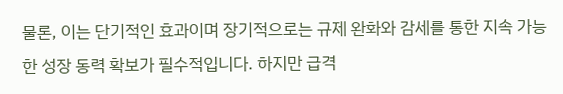물론, 이는 단기적인 효과이며 장기적으로는 규제 완화와 감세를 통한 지속 가능한 성장 동력 확보가 필수적입니다. 하지만 급격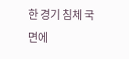한 경기 침체 국면에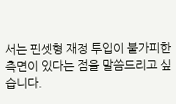서는 핀셋형 재정 투입이 불가피한 측면이 있다는 점을 말씀드리고 싶습니다.